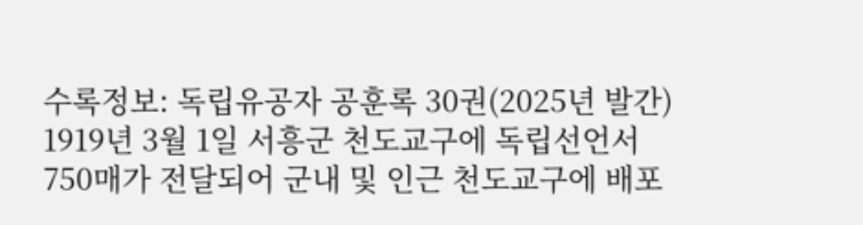수록정보: 독립유공자 공훈록 30권(2025년 발간)
1919년 3월 1일 서흥군 천도교구에 독립선언서 750매가 전달되어 군내 및 인근 천도교구에 배포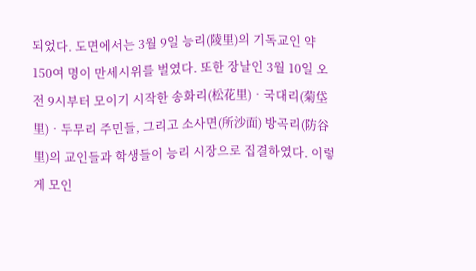되었다. 도면에서는 3월 9일 능리(陵里)의 기독교인 약 150여 명이 만세시위를 벌였다. 또한 장날인 3월 10일 오전 9시부터 모이기 시작한 송화리(松花里)‧국대리(菊垈里)‧두무리 주민들, 그리고 소사면(所沙面) 방곡리(防谷里)의 교인들과 학생들이 능리 시장으로 집결하였다. 이렇게 모인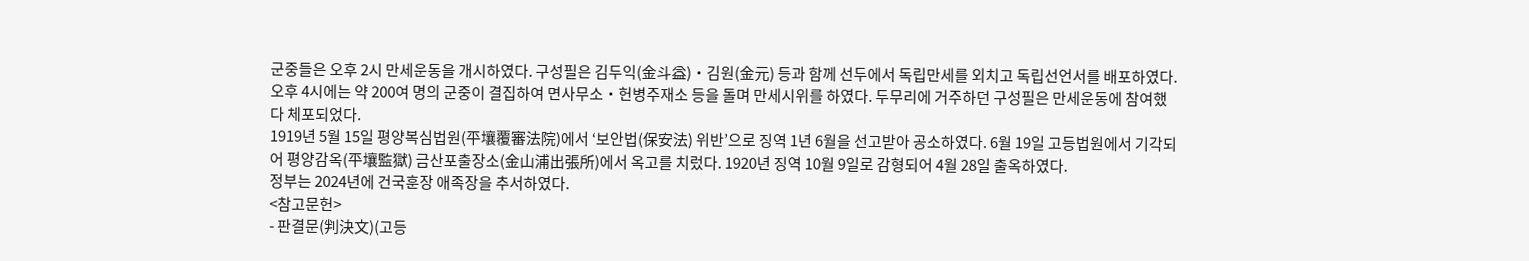군중들은 오후 2시 만세운동을 개시하였다. 구성필은 김두익(金斗益)・김원(金元) 등과 함께 선두에서 독립만세를 외치고 독립선언서를 배포하였다. 오후 4시에는 약 200여 명의 군중이 결집하여 면사무소‧헌병주재소 등을 돌며 만세시위를 하였다. 두무리에 거주하던 구성필은 만세운동에 참여했다 체포되었다.
1919년 5월 15일 평양복심법원(平壤覆審法院)에서 ‘보안법(保安法) 위반’으로 징역 1년 6월을 선고받아 공소하였다. 6월 19일 고등법원에서 기각되어 평양감옥(平壤監獄) 금산포출장소(金山浦出張所)에서 옥고를 치렀다. 1920년 징역 10월 9일로 감형되어 4월 28일 출옥하였다.
정부는 2024년에 건국훈장 애족장을 추서하였다.
<참고문헌>
- 판결문(判決文)(고등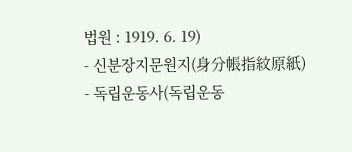법원 : 1919. 6. 19)
- 신분장지문원지(身分帳指紋原紙)
- 독립운동사(독립운동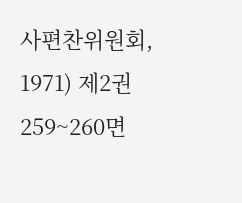사편찬위원회, 1971) 제2권 259~260면